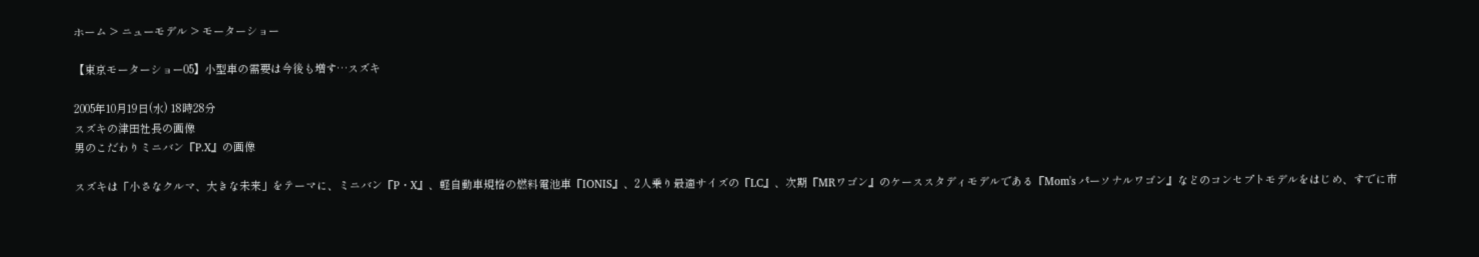ホーム > ニューモデル > モーターショー

【東京モーターショー05】小型車の需要は今後も増す…スズキ

2005年10月19日(水) 18時28分
スズキの津田社長の画像
男のこだわりミニバン『P.X』の画像

スズキは「小さなクルマ、大きな未来」をテーマに、ミニバン『P・X』、軽自動車規格の燃料電池車『IONIS』、2人乗り最適サイズの『LC』、次期『MRワゴン』のケーススタディモデルである『Mom's パーソナルワゴン』などのコンセプトモデルをはじめ、すでに市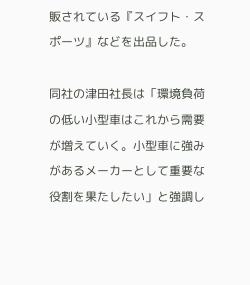販されている『スイフト・スポーツ』などを出品した。

同社の津田社長は「環境負荷の低い小型車はこれから需要が増えていく。小型車に強みがあるメーカーとして重要な役割を果たしたい」と強調し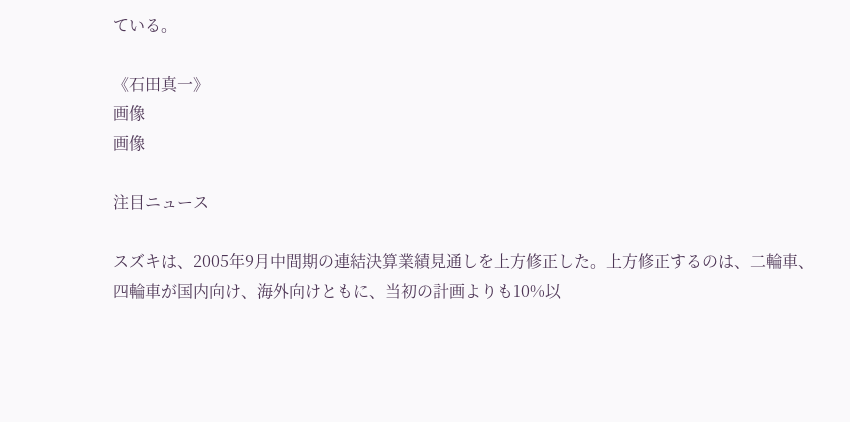ている。

《石田真一》
画像
画像

注目ニュース

スズキは、2005年9月中間期の連結決算業績見通しを上方修正した。上方修正するのは、二輪車、四輪車が国内向け、海外向けともに、当初の計画よりも10%以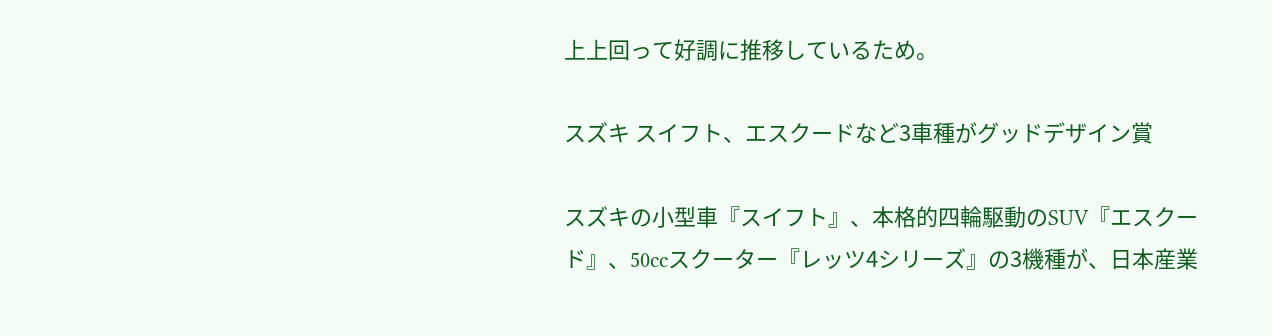上上回って好調に推移しているため。

スズキ スイフト、エスクードなど3車種がグッドデザイン賞

スズキの小型車『スイフト』、本格的四輪駆動のSUV『エスクード』、50ccスクーター『レッツ4シリーズ』の3機種が、日本産業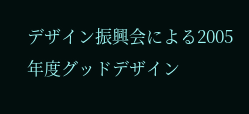デザイン振興会による2005年度グッドデザイン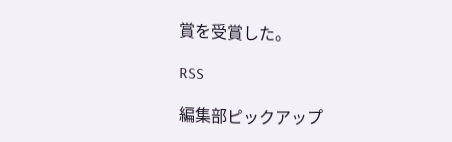賞を受賞した。

RSS

編集部ピックアップ